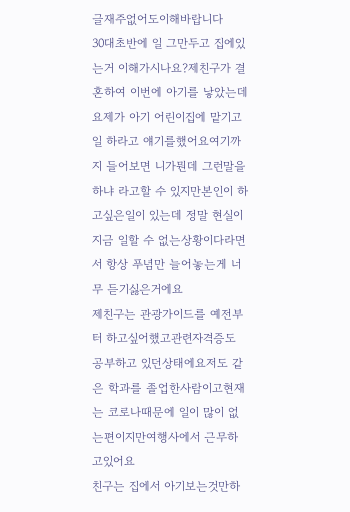글재주없어도이해바랍니다
30대초반에 일 그만두고 집에있는거 이해가시나요?제친구가 결혼하여 이번에 아기를 낳았는데요제가 아기 어린이집에 맡기고 일 하라고 얘기를했어요여기까지 들어보면 니가뭔데 그런말을하냐 라고할 수 있지만본인이 하고싶은일이 있는데 정말 현실이 지금 일할 수 없는상황이다라면서 항상 푸념만 늘어놓는게 너무 듣기싫은거에요
제친구는 관광가이드를 예전부터 하고싶어했고관련자격증도 공부하고 있던상태에요저도 같은 학과를 졸업한사람이고현재는 코로나때문에 일이 많이 없는편이지만여행사에서 근무하고있어요
친구는 집에서 아기보는것만하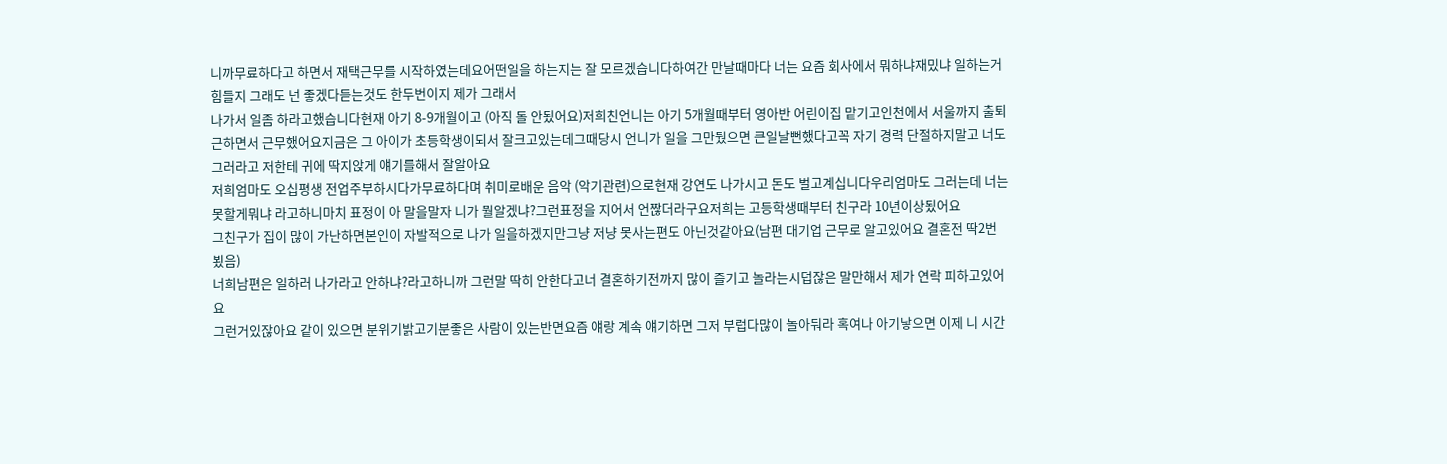니까무료하다고 하면서 재택근무를 시작하였는데요어떤일을 하는지는 잘 모르겠습니다하여간 만날때마다 너는 요즘 회사에서 뭐하냐재밌냐 일하는거 힘들지 그래도 넌 좋겠다듣는것도 한두번이지 제가 그래서
나가서 일좀 하라고했습니다현재 아기 8-9개월이고 (아직 돌 안됬어요)저희친언니는 아기 5개월때부터 영아반 어린이집 맡기고인천에서 서울까지 출퇴근하면서 근무했어요지금은 그 아이가 초등학생이되서 잘크고있는데그때당시 언니가 일을 그만뒀으면 큰일날뻔했다고꼭 자기 경력 단절하지말고 너도 그러라고 저한테 귀에 딱지앉게 얘기를해서 잘알아요
저희엄마도 오십평생 전업주부하시다가무료하다며 취미로배운 음악 (악기관련)으로현재 강연도 나가시고 돈도 벌고계십니다우리엄마도 그러는데 너는 못할게뭐냐 라고하니마치 표정이 아 말을말자 니가 뭘알겠냐?그런표정을 지어서 언짢더라구요저희는 고등학생때부터 친구라 10년이상됬어요
그친구가 집이 많이 가난하면본인이 자발적으로 나가 일을하겠지만그냥 저냥 못사는편도 아닌것같아요(남편 대기업 근무로 알고있어요 결혼전 딱2번 뵜음)
너희남편은 일하러 나가라고 안하냐?라고하니까 그런말 딱히 안한다고너 결혼하기전까지 많이 즐기고 놀라는시덥잖은 말만해서 제가 연락 피하고있어요
그런거있잖아요 같이 있으면 분위기밝고기분좋은 사람이 있는반면요즘 얘랑 계속 얘기하면 그저 부럽다많이 놀아둬라 혹여나 아기낳으면 이제 니 시간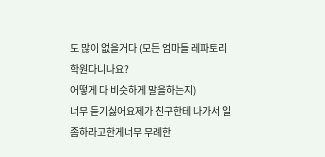도 많이 없을거다 (모든 엄마들 레파토리 학원다니나요?
어떻게 다 비슷하게 말을하는지)
너무 듣기싫어요제가 친구한테 나가서 일좀하라고한게너무 무례한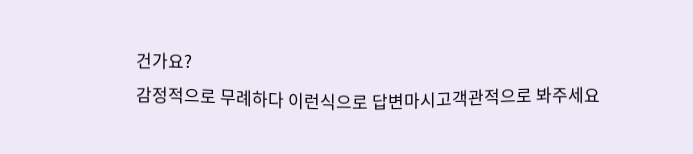건가요?
감정적으로 무례하다 이런식으로 답변마시고객관적으로 봐주세요